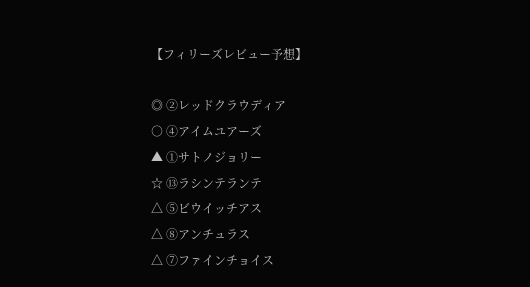【フィリーズレビュー予想】

◎ ②レッドクラウディア
○ ④アイムユアーズ
▲ ①サトノジョリー
☆ ⑬ラシンテランテ
△ ⑤ビウイッチアス
△ ⑧アンチュラス
△ ⑦ファインチョイス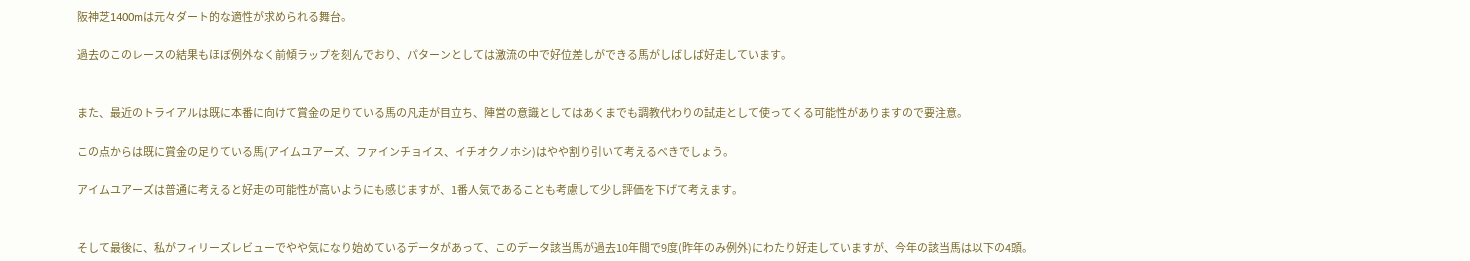阪神芝1400mは元々ダート的な適性が求められる舞台。

過去のこのレースの結果もほぼ例外なく前傾ラップを刻んでおり、パターンとしては激流の中で好位差しができる馬がしばしば好走しています。


また、最近のトライアルは既に本番に向けて賞金の足りている馬の凡走が目立ち、陣営の意識としてはあくまでも調教代わりの試走として使ってくる可能性がありますので要注意。

この点からは既に賞金の足りている馬(アイムユアーズ、ファインチョイス、イチオクノホシ)はやや割り引いて考えるべきでしょう。

アイムユアーズは普通に考えると好走の可能性が高いようにも感じますが、1番人気であることも考慮して少し評価を下げて考えます。


そして最後に、私がフィリーズレビューでやや気になり始めているデータがあって、このデータ該当馬が過去10年間で9度(昨年のみ例外)にわたり好走していますが、今年の該当馬は以下の4頭。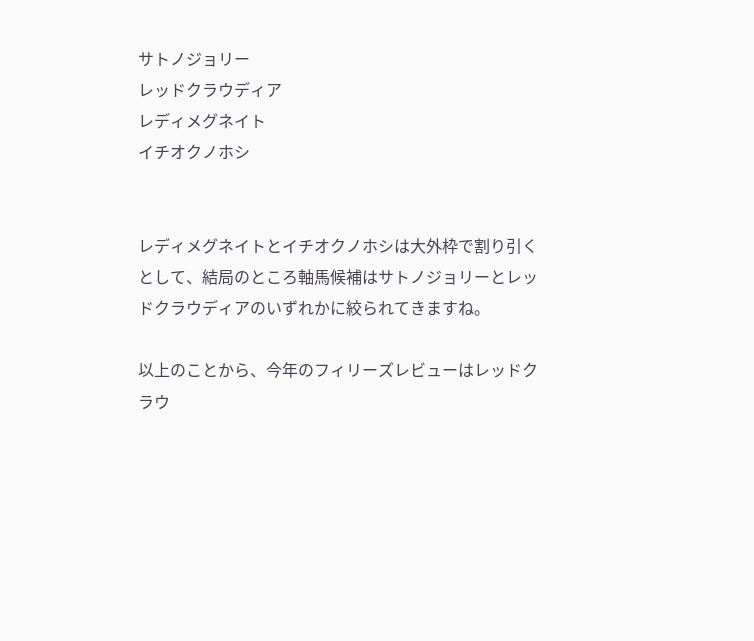サトノジョリー
レッドクラウディア
レディメグネイト
イチオクノホシ


レディメグネイトとイチオクノホシは大外枠で割り引くとして、結局のところ軸馬候補はサトノジョリーとレッドクラウディアのいずれかに絞られてきますね。

以上のことから、今年のフィリーズレビューはレッドクラウ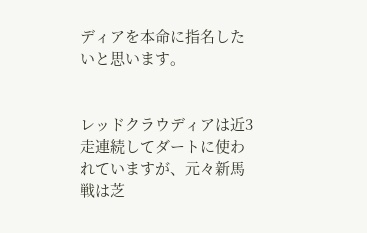ディアを本命に指名したいと思います。


レッドクラウディアは近3走連続してダートに使われていますが、元々新馬戦は芝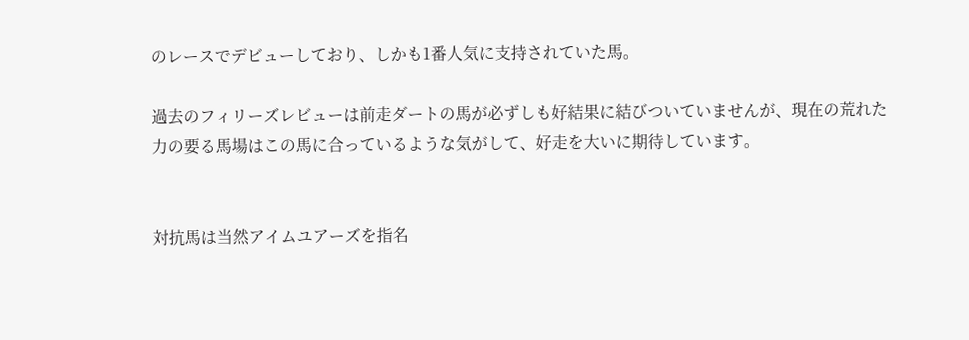のレースでデビューしており、しかも1番人気に支持されていた馬。

過去のフィリーズレビューは前走ダートの馬が必ずしも好結果に結びついていませんが、現在の荒れた力の要る馬場はこの馬に合っているような気がして、好走を大いに期待しています。


対抗馬は当然アイムユアーズを指名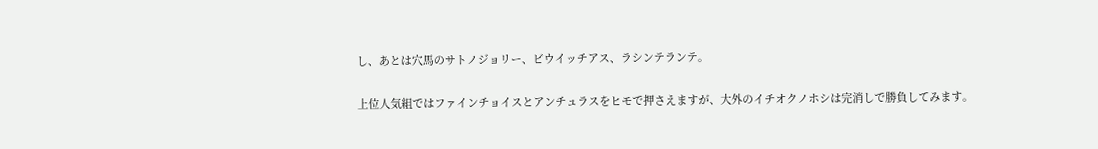し、あとは穴馬のサトノジョリー、ビウイッチアス、ラシンテランテ。

上位人気組ではファインチョイスとアンチュラスをヒモで押さえますが、大外のイチオクノホシは完消しで勝負してみます。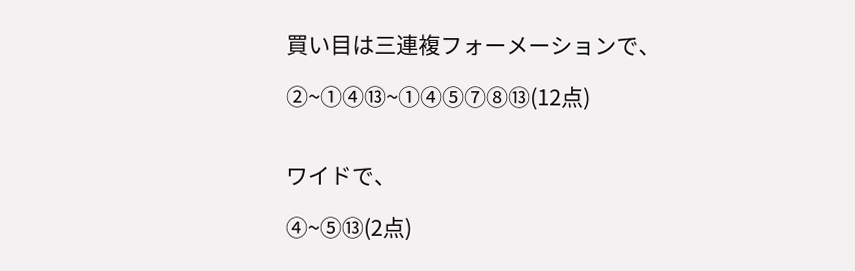買い目は三連複フォーメーションで、

②~①④⑬~①④⑤⑦⑧⑬(12点)


ワイドで、

④~⑤⑬(2点)